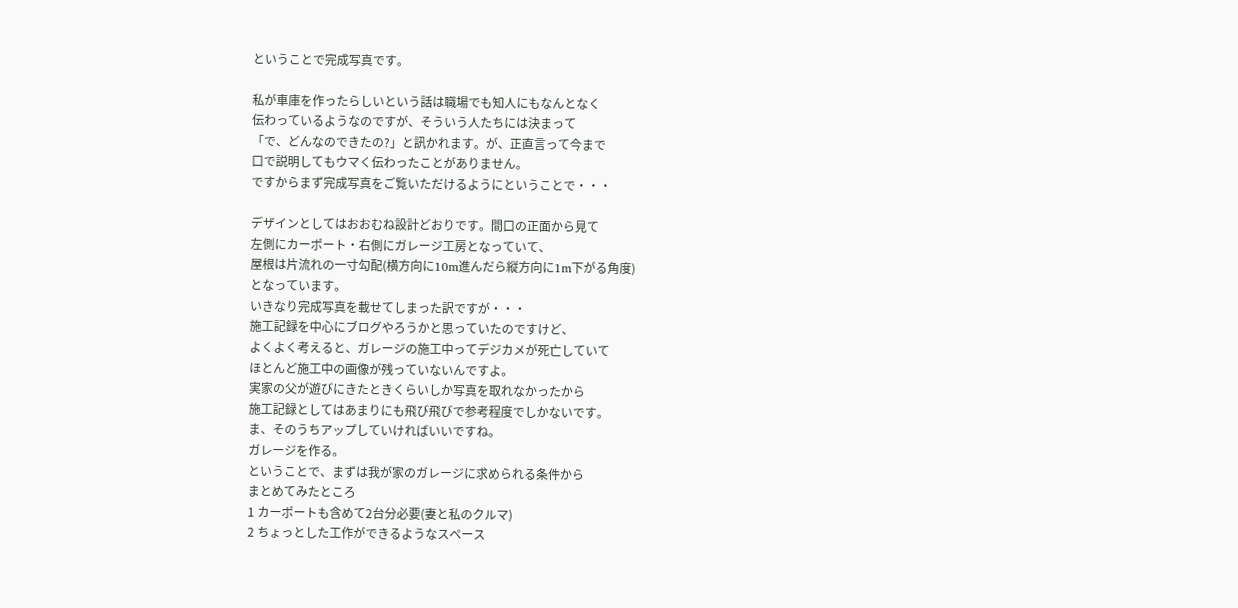ということで完成写真です。

私が車庫を作ったらしいという話は職場でも知人にもなんとなく
伝わっているようなのですが、そういう人たちには決まって
「で、どんなのできたの?」と訊かれます。が、正直言って今まで
口で説明してもウマく伝わったことがありません。
ですからまず完成写真をご覧いただけるようにということで・・・

デザインとしてはおおむね設計どおりです。間口の正面から見て
左側にカーポート・右側にガレージ工房となっていて、
屋根は片流れの一寸勾配(横方向に10m進んだら縦方向に1m下がる角度)
となっています。
いきなり完成写真を載せてしまった訳ですが・・・
施工記録を中心にブログやろうかと思っていたのですけど、
よくよく考えると、ガレージの施工中ってデジカメが死亡していて
ほとんど施工中の画像が残っていないんですよ。
実家の父が遊びにきたときくらいしか写真を取れなかったから
施工記録としてはあまりにも飛び飛びで参考程度でしかないです。
ま、そのうちアップしていければいいですね。
ガレージを作る。
ということで、まずは我が家のガレージに求められる条件から
まとめてみたところ
1 カーポートも含めて2台分必要(妻と私のクルマ)
2 ちょっとした工作ができるようなスペース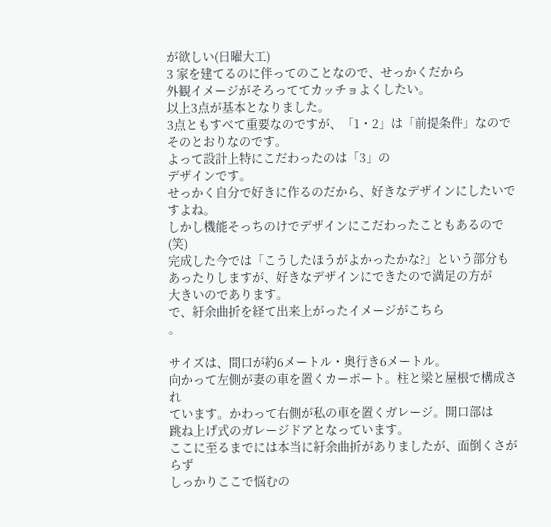が欲しい(日曜大工)
3 家を建てるのに伴ってのことなので、せっかくだから
外観イメージがそろっててカッチョよくしたい。
以上3点が基本となりました。
3点ともすべて重要なのですが、「1・2」は「前提条件」なので
そのとおりなのです。
よって設計上特にこだわったのは「3」の
デザインです。
せっかく自分で好きに作るのだから、好きなデザインにしたいですよね。
しかし機能そっちのけでデザインにこだわったこともあるので(笑)
完成した今では「こうしたほうがよかったかな?」という部分も
あったりしますが、好きなデザインにできたので満足の方が
大きいのであります。
で、紆余曲折を経て出来上がったイメージがこちら
。

サイズは、間口が約6メートル・奥行き6メートル。
向かって左側が妻の車を置くカーポート。柱と梁と屋根で構成され
ています。かわって右側が私の車を置くガレージ。開口部は
跳ね上げ式のガレージドアとなっています。
ここに至るまでには本当に紆余曲折がありましたが、面倒くさがらず
しっかりここで悩むの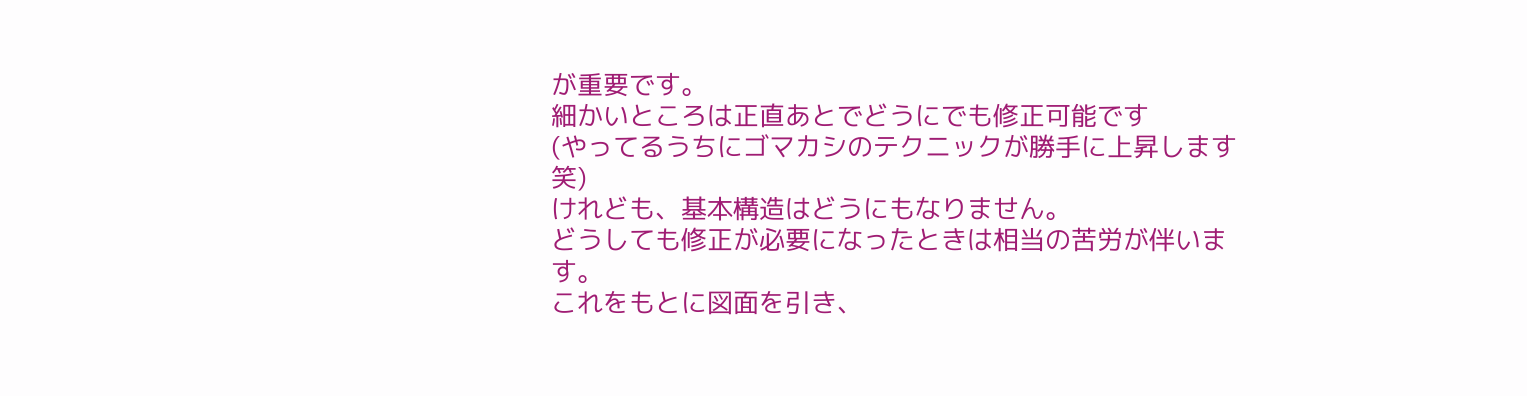が重要です。
細かいところは正直あとでどうにでも修正可能です
(やってるうちにゴマカシのテクニックが勝手に上昇します 笑)
けれども、基本構造はどうにもなりません。
どうしても修正が必要になったときは相当の苦労が伴います。
これをもとに図面を引き、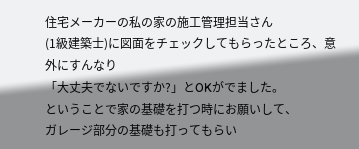住宅メーカーの私の家の施工管理担当さん
(1級建築士)に図面をチェックしてもらったところ、意外にすんなり
「大丈夫でないですか?」とOKがでました。
ということで家の基礎を打つ時にお願いして、
ガレージ部分の基礎も打ってもらい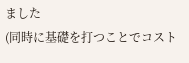ました
(同時に基礎を打つことでコスト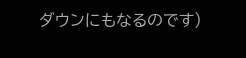ダウンにもなるのです)